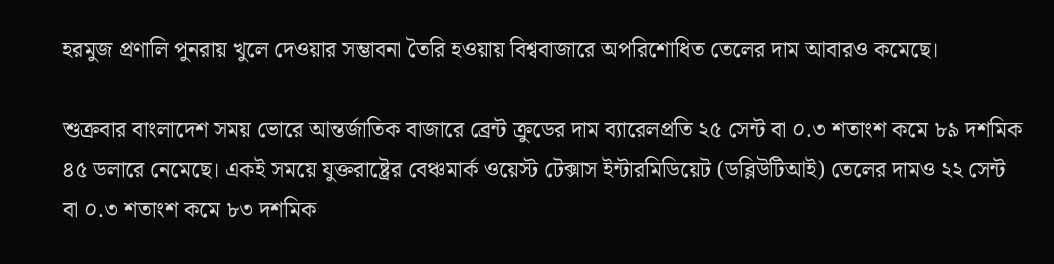হরমুজ প্রণালি পুনরায় খুলে দেওয়ার সম্ভাবনা তৈরি হওয়ায় বিশ্ববাজারে অপরিশোধিত তেলের দাম আবারও কমেছে।

শুক্রবার বাংলাদেশ সময় ভোরে আন্তর্জাতিক বাজারে ব্রেন্ট ক্রুডের দাম ব্যারেলপ্রতি ২৫ সেন্ট বা ০.৩ শতাংশ কমে ৮৯ দশমিক ৪৫ ডলারে নেমেছে। একই সময়ে যুক্তরাষ্ট্রের বেঞ্চমার্ক ওয়েস্ট টেক্সাস ইন্টারমিডিয়েট (ডব্লিউটিআই) তেলের দামও ২২ সেন্ট বা ০.৩ শতাংশ কমে ৮৩ দশমিক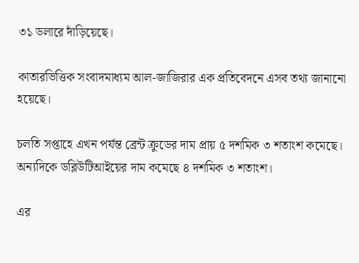৩১ ডলারে দাঁড়িয়েছে।

কাতারভিত্তিক সংবাদমাধ্যম আল-জাজিরার এক প্রতিবেদনে এসব তথ্য জানানো হয়েছে।

চলতি সপ্তাহে এখন পর্যন্ত ব্রেন্ট ক্রুডের দাম প্রায় ৫ দশমিক ৩ শতাংশ কমেছে। অন্যদিকে ডব্লিউটিআইয়ের দাম কমেছে ৪ দশমিক ৩ শতাংশ।

এর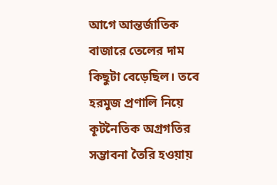আগে আন্তর্জাতিক বাজারে তেলের দাম কিছুটা বেড়েছিল। তবে হরমুজ প্রণালি নিয়ে কূটনৈতিক অগ্রগতির সম্ভাবনা তৈরি হওয়ায়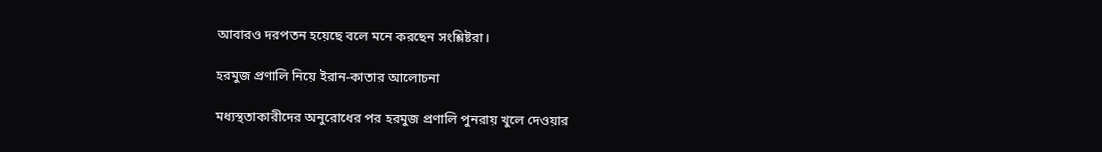আবারও দরপতন হয়েছে বলে মনে করছেন সংশ্লিষ্টরা।

হরমুজ প্রণালি নিয়ে ইরান-কাতার আলোচনা

মধ্যস্থতাকারীদের অনুরোধের পর হরমুজ প্রণালি পুনরায় খুলে দেওয়ার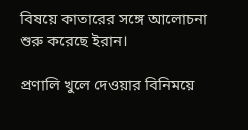বিষয়ে কাতারের সঙ্গে আলোচনা শুরু করেছে ইরান।

প্রণালি খুলে দেওয়ার বিনিময়ে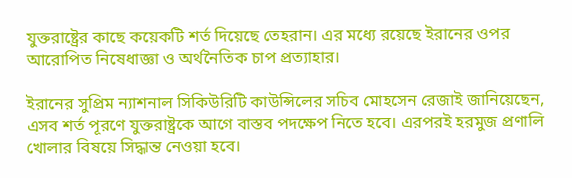যুক্তরাষ্ট্রের কাছে কয়েকটি শর্ত দিয়েছে তেহরান। এর মধ্যে রয়েছে ইরানের ওপর আরোপিত নিষেধাজ্ঞা ও অর্থনৈতিক চাপ প্রত্যাহার।

ইরানের সুপ্রিম ন্যাশনাল সিকিউরিটি কাউন্সিলের সচিব মোহসেন রেজাই জানিয়েছেন, এসব শর্ত পূরণে যুক্তরাষ্ট্রকে আগে বাস্তব পদক্ষেপ নিতে হবে। এরপরই হরমুজ প্রণালি খোলার বিষয়ে সিদ্ধান্ত নেওয়া হবে।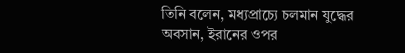তিনি বলেন, মধ্যপ্রাচ্যে চলমান যুদ্ধের অবসান, ইরানের ওপর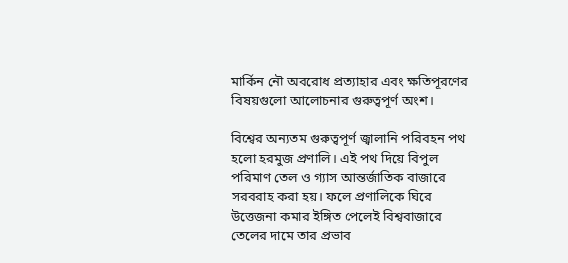মার্কিন নৌ অবরোধ প্রত্যাহার এবং ক্ষতিপূরণের বিষয়গুলো আলোচনার গুরুত্বপূর্ণ অংশ।

বিশ্বের অন্যতম গুরুত্বপূর্ণ জ্বালানি পরিবহন পথ হলো হরমুজ প্রণালি। এই পথ দিয়ে বিপুল পরিমাণ তেল ও গ্যাস আন্তর্জাতিক বাজারে সরবরাহ করা হয়। ফলে প্রণালিকে ঘিরে উত্তেজনা কমার ইঙ্গিত পেলেই বিশ্ববাজারে তেলের দামে তার প্রভাব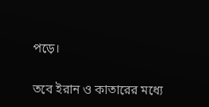পড়ে।

তবে ইরান ও কাতারের মধ্যে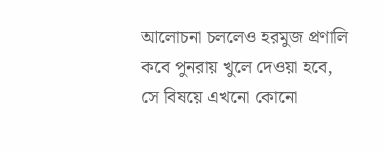আলোচনা চললেও হরমুজ প্রণালি কবে পুনরায় খুলে দেওয়া হবে, সে বিষয়ে এখনো কোনো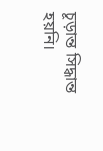চূড়ান্ত সিদ্ধান্ত হয়নি।